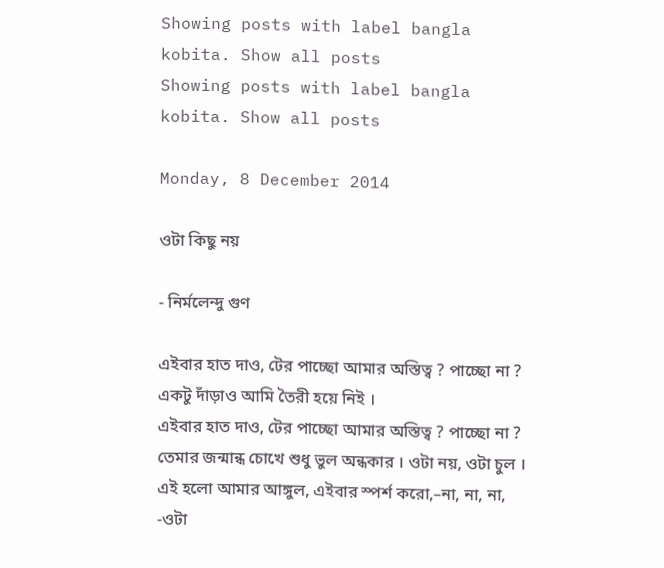Showing posts with label bangla kobita. Show all posts
Showing posts with label bangla kobita. Show all posts

Monday, 8 December 2014

ওটা কিছু নয়

- নির্মলেন্দু গুণ

এইবার হাত দাও, টের পাচ্ছো আমার অস্তিত্ব ? পাচ্ছো না ?
একটু দাঁড়াও আমি তৈরী হয়ে নিই ।
এইবার হাত দাও, টের পাচ্ছো আমার অস্তিত্ব ? পাচ্ছো না ?
তেমার জন্মান্ধ চোখে শুধু ভুল অন্ধকার । ওটা নয়, ওটা চুল ।
এই হলো আমার আঙ্গুল, এইবার স্পর্শ করো,–না, না, না,
-ওটা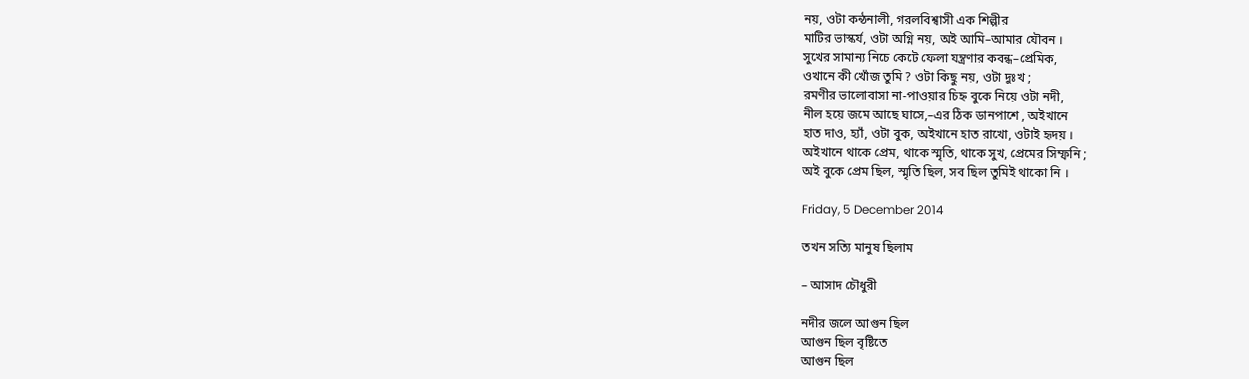নয়, ওটা কন্ঠনালী, গরলবিশ্বাসী এক শিল্পীর
মাটির ভাস্কর্য, ওটা অগ্নি নয়, অই আমি–আমার যৌবন ।
সুখের সামান্য নিচে কেটে ফেলা যন্ত্রণার কবন্ধ–প্রেমিক,
ওখানে কী খোঁজ তুমি ? ওটা কিছু নয়, ওটা দুঃখ ;
রমণীর ভালোবাসা না-পাওয়ার চিহ্ন বুকে নিয়ে ওটা নদী,
নীল হয়ে জমে আছে ঘাসে,–এর ঠিক ডানপাশে , অইখানে
হাত দাও, হ্যাঁ, ওটা বুক, অইখানে হাত রাখো, ওটাই হৃদয় ।
অইখানে থাকে প্রেম, থাকে স্মৃতি, থাকে সুখ, প্রেমের সিম্ফনি ;
অই বুকে প্রেম ছিল, স্মৃতি ছিল, সব ছিল তুমিই থাকো নি ।

Friday, 5 December 2014

তখন সত্যি মানুষ ছিলাম

– আসাদ চৌধুরী

নদীর জলে আগুন ছিল
আগুন ছিল বৃষ্টিতে
আগুন ছিল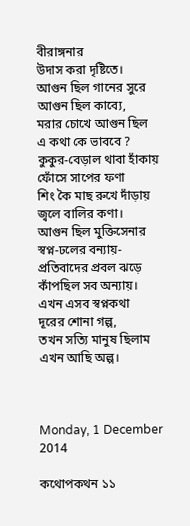বীরাঙ্গনার
উদাস করা দৃষ্টিতে।
আগুন ছিল গানের সুরে
আগুন ছিল কাব্যে,
মরার চোখে আগুন ছিল
এ কথা কে ভাববে ?
কুকুর-বেড়াল থাবা হাঁকায়
ফোঁসে সাপের ফণা
শিং কৈ মাছ রুখে দাঁড়ায়
জ্বলে বালির কণা।
আগুন ছিল মুক্তিসেনার
স্বপ্ন-ঢলের বন্যায়-
প্রতিবাদের প্রবল ঝড়ে
কাঁপছিল সব অন্যায়।
এখন এসব স্বপ্নকথা
দূরের শোনা গল্প,
তখন সত্যি মানুষ ছিলাম
এখন আছি অল্প।



Monday, 1 December 2014

কথোপকথন ১১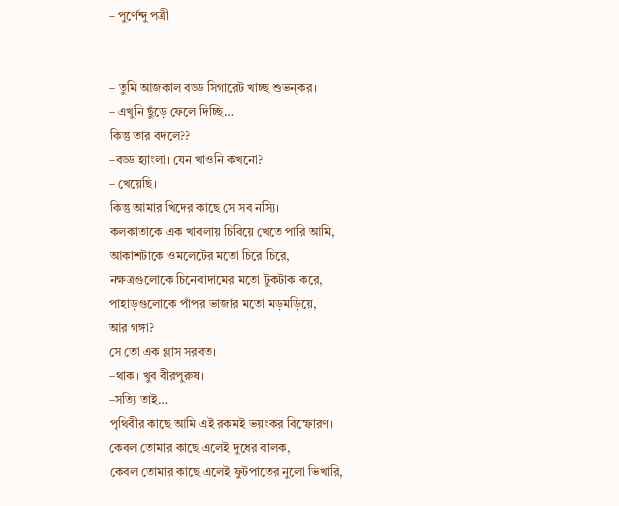– পুর্ণেন্দু পত্রী


– তুমি আজকাল বড্ড সিগারেট খাচ্ছ শুভন্কর।
– এখুনি ছুঁড়ে ফেলে দিচ্ছি…
কিন্তু তার বদলে??
–বড্ড হ্যাংলা। যেন খাওনি কখনো?
– খেয়েছি।
কিন্তু আমার খিদের কাছে সে সব নস্যি।
কলকাতাকে এক খাবলায় চিবিয়ে খেতে পারি আমি,
আকাশটাকে ওমলেটের মতো চিরে চিরে,
নক্ষত্রগুলোকে চিনেবাদামের মতো টুকটাক করে,
পাহাড়গুলোকে পাঁপর ভাজার মতো মড়মড়িয়ে,
আর গঙ্গা?
সে তো এক গ্লাস সরবত।
–থাক। খুব বীরপুরুষ।
–সত্যি তাই…
পৃথিবীর কাছে আমি এই রকমই ভয়ংকর বিস্ফোরণ।
কেবল তোমার কাছে এলেই দুধের বালক,
কেবল তোমার কাছে এলেই ফুটপাতের নুলো ভিখারি,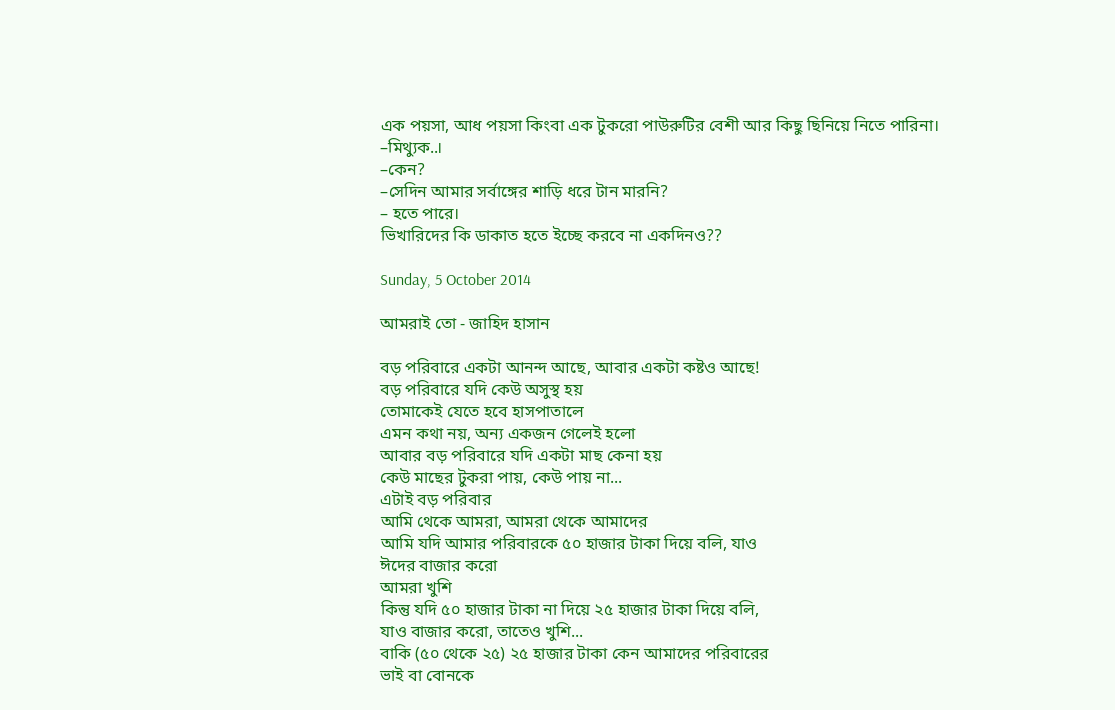এক পয়সা, আধ পয়সা কিংবা এক টুকরো পাউরুটির বেশী আর কিছু ছিনিয়ে নিতে পারিনা।
–মিথ্যুক..।
–কেন?
–সেদিন আমার সর্বাঙ্গের শাড়ি ধরে টান মারনি?
– হতে পারে।
ভিখারিদের কি ডাকাত হতে ইচ্ছে করবে না একদিনও??

Sunday, 5 October 2014

আমরাই তো - জাহিদ হাসান

বড় পরিবারে একটা আনন্দ আছে, আবার একটা কষ্টও আছে!
বড় পরিবারে যদি কেউ অসুস্থ হয়
তোমাকেই যেতে হবে হাসপাতালে
এমন কথা নয়, অন্য একজন গেলেই হলো
আবার বড় পরিবারে যদি একটা মাছ কেনা হয়
কেউ মাছের টুকরা পায়, কেউ পায় না...
এটাই বড় পরিবার
আমি থেকে আমরা, আমরা থেকে আমাদের
আমি যদি আমার পরিবারকে ৫০ হাজার টাকা দিয়ে বলি, যাও
ঈদের বাজার করো
আমরা খুশি
কিন্তু যদি ৫০ হাজার টাকা না দিয়ে ২৫ হাজার টাকা দিয়ে বলি,
যাও বাজার করো, তাতেও খুশি...
বাকি (৫০ থেকে ২৫) ২৫ হাজার টাকা কেন আমাদের পরিবারের
ভাই বা বোনকে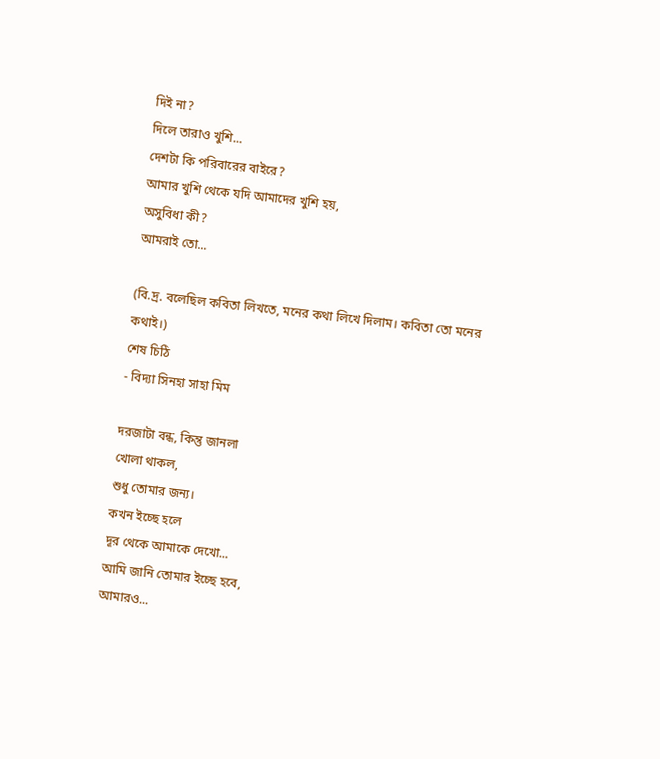দিই না?
দিলে তারাও খুশি...
দেশটা কি পরিবারের বাইরে?
আমার খুশি থেকে যদি আমাদের খুশি হয়,
অসুবিধা কী?
আমরাই তো...

(বি.দ্র. বলেছিল কবিতা লিখতে, মনের কথা লিখে দিলাম। কবিতা তো মনের কথাই।)
শেষ চিঠি
- বিদ্যা সিনহা সাহা মিম

দরজাটা বন্ধ, কিন্তু জানলা
খোলা থাকল,
শুধু তোমার জন্য।
কখন ইচ্ছে হলে
দূর থেকে আমাকে দেখো...
আমি জানি তোমার ইচ্ছে হবে,
আমারও...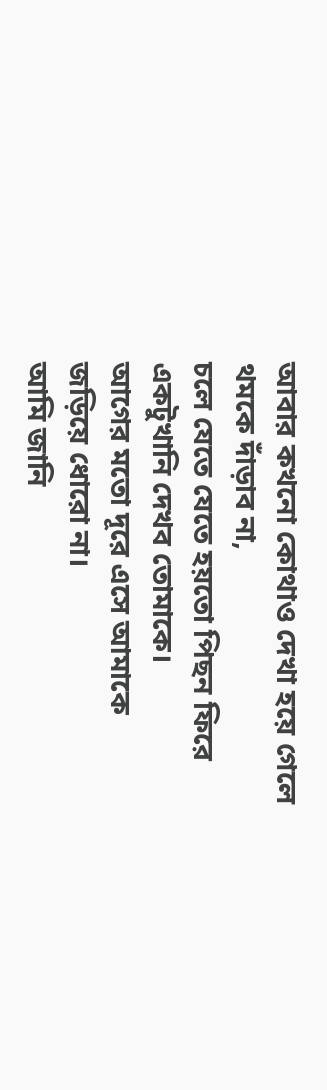আবার কখনো কোথাও দেখা হয়ে গেলে
থমকে দাঁড়াব না,
চলে যেতে যেতে হয়তো পিছন ফিরে
একটুখানি দেখব তোমাকে।
আগের মতো দূরে এসে আমাকে
জড়িয়ে ধোরো না।
আমি জানি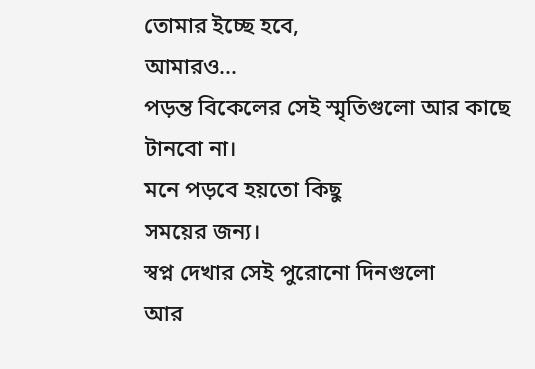তোমার ইচ্ছে হবে,
আমারও...
পড়ন্ত বিকেলের সেই স্মৃতিগুলো আর কাছে টানবো না।
মনে পড়বে হয়তো কিছু
সময়ের জন্য।
স্বপ্ন দেখার সেই পুরোনো দিনগুলো
আর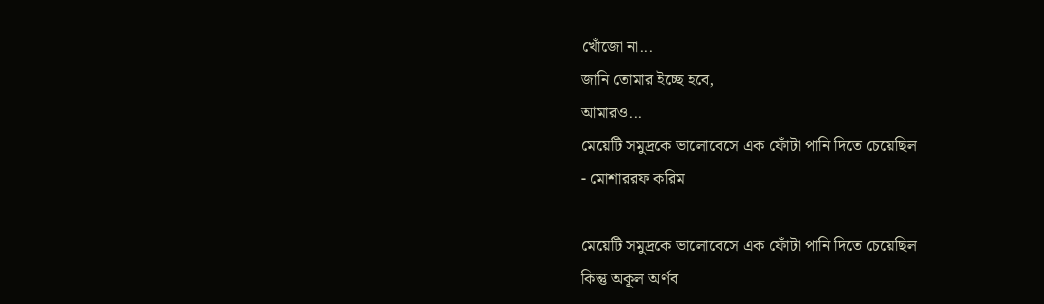খোঁজো না...
জানি তোমার ইচ্ছে হবে,
আমারও...
মেয়েটি সমুদ্রকে ভালোবেসে এক ফোঁটা পানি দিতে চেয়েছিল
- মোশাররফ করিম

মেয়েটি সমুদ্রকে ভালোবেসে এক ফোঁটা পানি দিতে চেয়েছিল
কিন্তু অকূল অর্ণব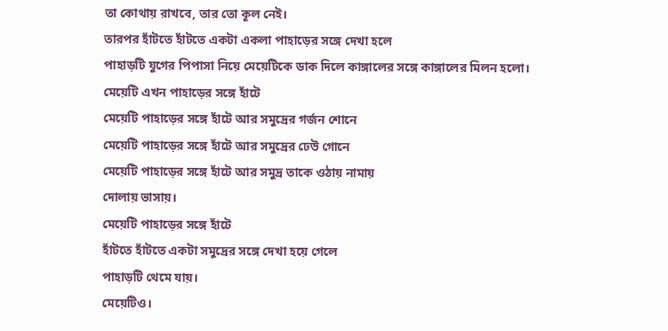তা কোথায় রাখবে, তার তো কূল নেই।
তারপর হাঁটতে হাঁটতে একটা একলা পাহাড়ের সঙ্গে দেখা হলে
পাহাড়টি যুগের পিপাসা নিয়ে মেয়েটিকে ডাক দিলে কাঙ্গালের সঙ্গে কাঙ্গালের মিলন হলো।
মেয়েটি এখন পাহাড়ের সঙ্গে হাঁটে
মেয়েটি পাহাড়ের সঙ্গে হাঁটে আর সমুদ্রের গর্জন শোনে
মেয়েটি পাহাড়ের সঙ্গে হাঁটে আর সমুদ্রের ঢেউ গোনে
মেয়েটি পাহাড়ের সঙ্গে হাঁটে আর সমুদ্র তাকে ওঠায় নামায়
দোলায় ভাসায়।
মেয়েটি পাহাড়ের সঙ্গে হাঁটে
হাঁটতে হাঁটতে একটা সমুদ্রের সঙ্গে দেখা হয়ে গেলে
পাহাড়টি থেমে যায়।
মেয়েটিও।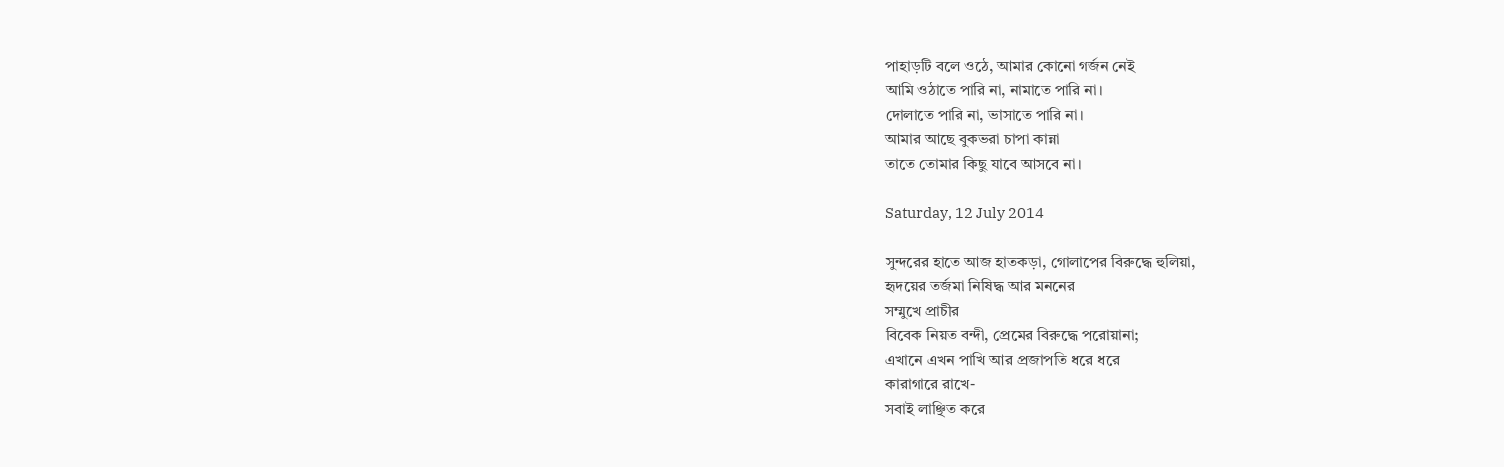পাহাড়টি বলে ওঠে, আমার কোনো গর্জন নেই
আমি ওঠাতে পারি না, নামাতে পারি না।
দোলাতে পারি না, ভাসাতে পারি না।
আমার আছে বুকভরা চাপা কান্না
তাতে তোমার কিছু যাবে আসবে না।

Saturday, 12 July 2014

সুন্দরের হাতে আজ হাতকড়া, গোলাপের বিরুদ্ধে হুলিয়া,
হৃদয়ের তর্জমা নিষিদ্ধ আর মননের
সম্মুখে প্রাচীর
বিবেক নিয়ত বন্দী, প্রেমের বিরুদ্ধে পরোয়ানা;
এখানে এখন পাখি আর প্রজাপতি ধরে ধরে
কারাগারে রাখে-
সবাই লাঞ্ছিত করে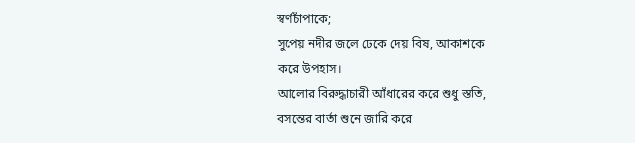স্বর্ণচাঁপাকে;
সুপেয় নদীর জলে ঢেকে দেয় বিষ, আকাশকে
করে উপহাস।
আলোর বিরুদ্ধাচারী আঁধারের করে শুধু স্ততি,
বসন্তের বার্তা শুনে জারি করে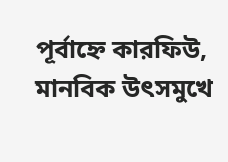পূর্বাহ্নে কারফিউ,
মানবিক উৎসমুখে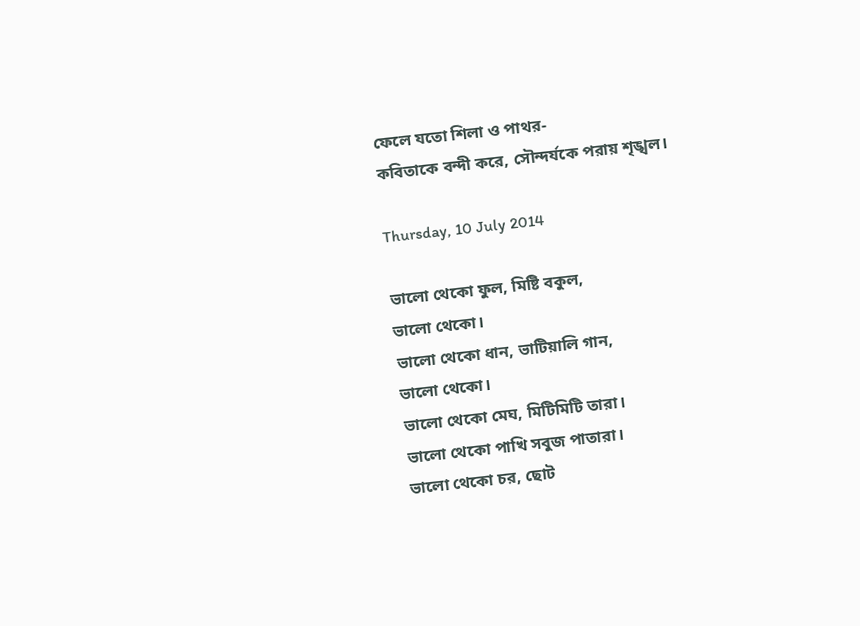ফেলে যতো শিলা ও পাথর-
কবিতাকে বন্দী করে, সৌন্দর্যকে পরায় শৃঙ্খল।

Thursday, 10 July 2014

ভালো থেকো ফুল, মিষ্টি বকুল,
ভালো থেকো।
ভালো থেকো ধান, ভাটিয়ালি গান,
ভালো থেকো।
ভালো থেকো মেঘ, মিটিমিটি তারা।
ভালো থেকো পাখি সবুজ পাতারা।
ভালো থেকো চর, ছোট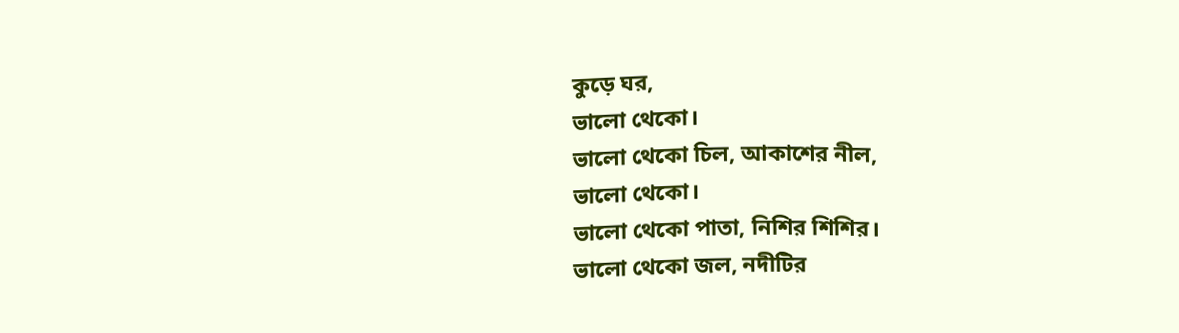কুড়ে ঘর,
ভালো থেকো।
ভালো থেকো চিল, আকাশের নীল,
ভালো থেকো।
ভালো থেকো পাতা, নিশির শিশির।
ভালো থেকো জল, নদীটির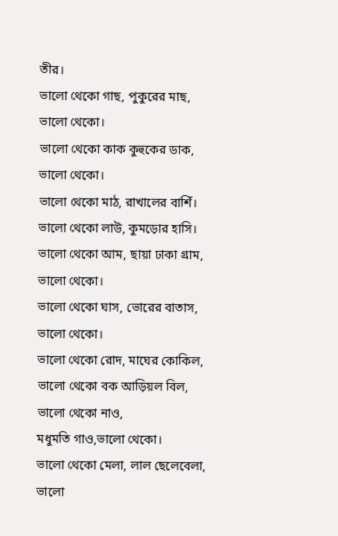তীর।
ভালো থেকো গাছ, পুকুরের মাছ,
ভালো থেকো।
ভালো থেকো কাক কুহুকের ডাক,
ভালো থেকো।
ভালো থেকো মাঠ, রাখালের বাশিঁ।
ভালো থেকো লাউ, কুমড়োর হাসি।
ভালো থেকো আম, ছায়া ঢাকা গ্রাম,
ভালো থেকো।
ভালো থেকো ঘাস, ভোরের বাতাস,
ভালো থেকো।
ভালো থেকো রোদ, মাঘের কোকিল,
ভালো থেকো বক আড়িয়ল বিল,
ভালো থেকো নাও,
মধুমতি গাও,ভালো থেকো।
ভালো থেকো মেলা, লাল ছেলেবেলা,
ভালো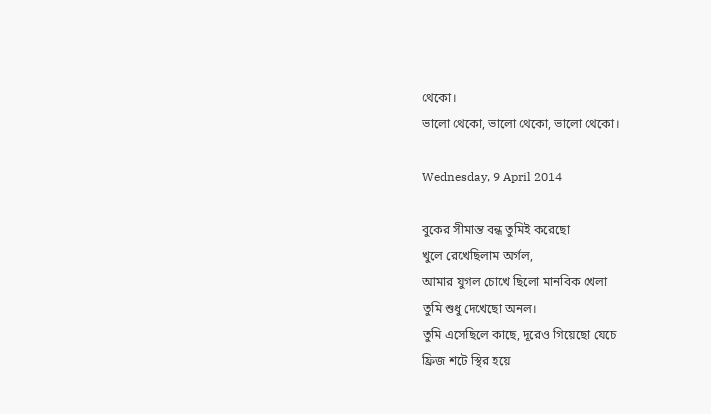থেকো।
ভালো থেকো, ভালো থেকো, ভালো থেকো।

Wednesday, 9 April 2014

বুকের সীমান্ত বন্ধ তুমিই করেছো
খুলে রেখেছিলাম অর্গল,
আমার যুগল চোখে ছিলো মানবিক খেলা
তুমি শুধু দেখেছো অনল।
তুমি এসেছিলে কাছে, দূরেও গিয়েছো যেচে
ফ্রিজ শটে স্থির হয়ে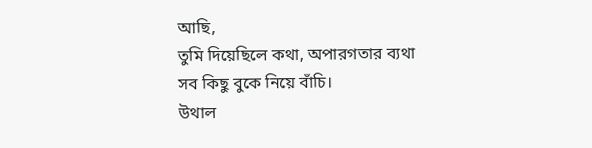আছি,
তুমি দিয়েছিলে কথা, অপারগতার ব্যথা
সব কিছু বুকে নিয়ে বাঁচি।
উথাল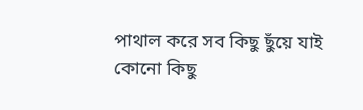পাথাল করে সব কিছু ছুঁয়ে যাই
কোনো কিছু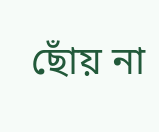ছোঁয় না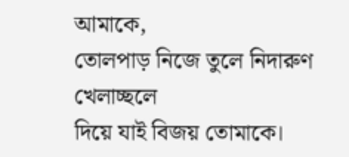আমাকে,
তোলপাড় নিজে তুলে নিদারুণ খেলাচ্ছলে
দিয়ে যাই বিজয় তোমাকে।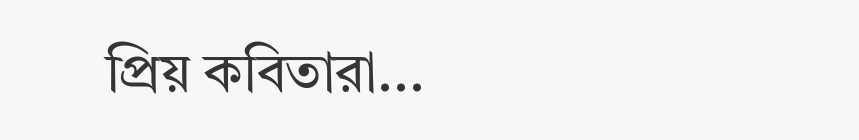প্রিয় কবিতারা...